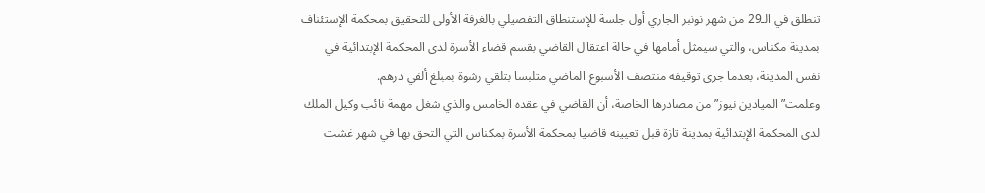تنطلق في الـ29 من شهر نونبر الجاري أول جلسة للإستنطاق التفصيلي بالغرفة الأولى للتحقيق بمحكمة الإستئناف بمدينة مكناس، والتي سيمثل أمامها في حالة اعتقال القاضي بقسم قضاء الأسرة لدى المحكمة الإبتدائية في نفس المدينة، بعدما جرى توقيفه منتصف الأسبوع الماضي متلبسا بتلقي رشوة بمبلغ ألفي درهم.
وعلمت”الميادين نيوز”من مصادرها الخاصة، أن القاضي في عقده الخامس والذي شغل مهمة نائب وكيل الملك لدى المحكمة الإبتدائية بمدينة تازة قبل تعيينه قاضيا بمحكمة الأسرة بمكناس التي التحق بها في شهر غشت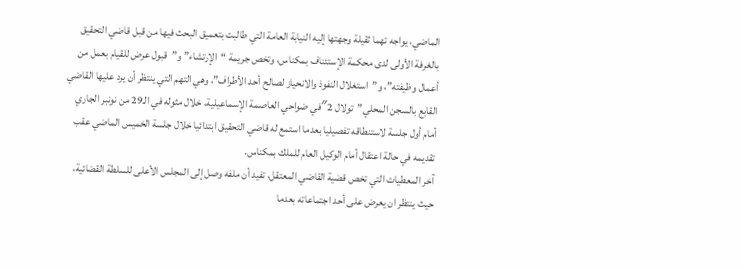الماضي، يواجه تهما ثقيلة وجهتها إليه النيابة العامة التي طالبت بتعميق البحث فيها من قبل قاضي التحقيق بالغرفة الأولى لدى محكمة الإستئناف بمكناس، وتخص جريمة “الإرتشاء” و”قبول عرض للقيام بعمل من أعمال وظيفته”، و”استغلال النفوذ والانحياز لصالح أحد الأطراف”، وهي التهم التي ينتظر أن يرد عليها القاضي القابع بالسجن المحلي”تولال 2″في ضواحي العاصمة الإسماعيلية، خلال مثوله في الـ29 من نونبر الجاري أمام أول جلسة لاستنطاقه تفصيليا بعدما استمع له قاضي التحقيق ابتدائيا خلال جلسة الخميس الماضي عقب تقديمه في حالة اعتقال أمام الوكيل العام للملك بمكناس.
آخر المعطيات التي تخص قضية القاضي المعتقل، تفيد أن ملفه وصل إلى المجلس الأعلى للسلطة القضائية، حيث ينتظر ان يعرض على أحد اجتماعاته بعدما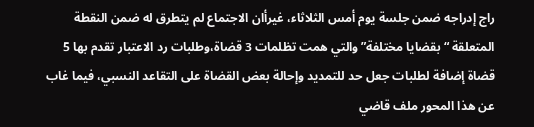راج إدراجه ضمن جلسة يوم أمس الثلاثاء، غيرأان الاجتماع لم يتطرق له ضمن النقطة المتعلقة “بقضايا مختلفة”والتي همت تظلمات 3 قضاة،وطلبات رد الاعتبار تقدم بها 5 قضاة إضافة لطلبات جعل حد للتمديد وإحالة بعض القضاة على التقاعد النسبي، فيما غاب عن هذا المحور ملف قاضي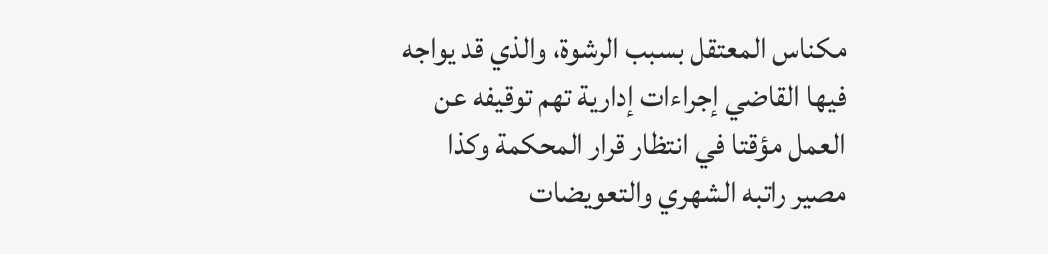مكناس المعتقل بسبب الرشوة، والذي قد يواجه فيها القاضي إجراءات إدارية تهم توقيفه عن العمل مؤقتا في انتظار قرار المحكمة وكذا مصير راتبه الشهري والتعويضات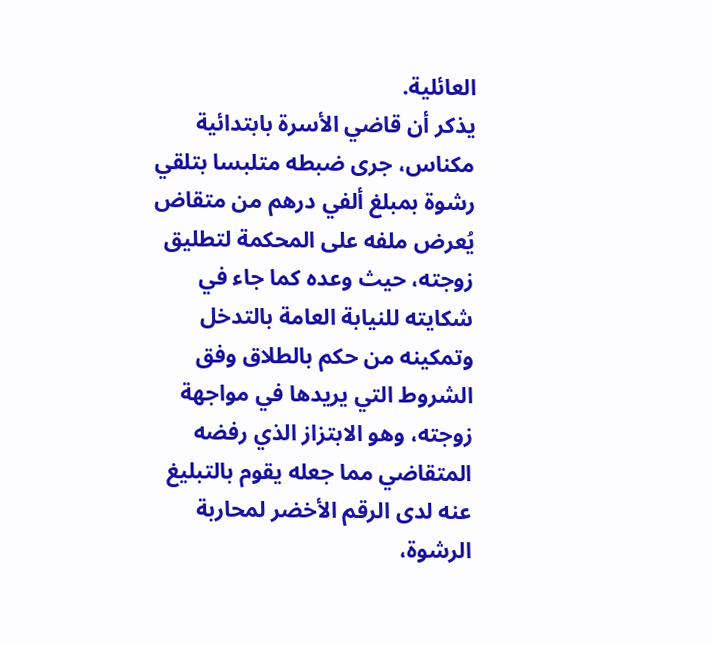العائلية.
يذكر أن قاضي الأسرة بابتدائية مكناس، جرى ضبطه متلبسا بتلقي رشوة بمبلغ ألفي درهم من متقاض يُعرض ملفه على المحكمة لتطليق زوجته، حيث وعده كما جاء في شكايته للنيابة العامة بالتدخل وتمكينه من حكم بالطلاق وفق الشروط التي يريدها في مواجهة زوجته، وهو الابتزاز الذي رفضه المتقاضي مما جعله يقوم بالتبليغ عنه لدى الرقم الأخضر لمحاربة الرشوة،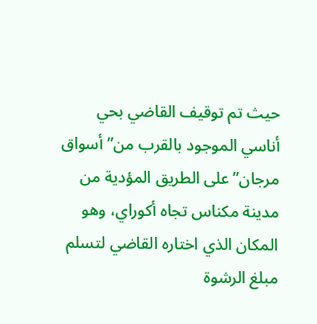حيث تم توقيف القاضي بحي أناسي الموجود بالقرب من”أسواق مرجان”على الطريق المؤدية من مدينة مكناس تجاه أكوراي، وهو المكان الذي اختاره القاضي لتسلم مبلغ الرشوة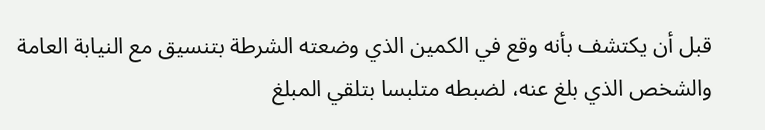قبل أن يكتشف بأنه وقع في الكمين الذي وضعته الشرطة بتنسيق مع النيابة العامة والشخص الذي بلغ عنه، لضبطه متلبسا بتلقي المبلغ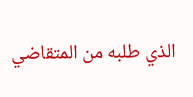الذي طلبه من المتقاضي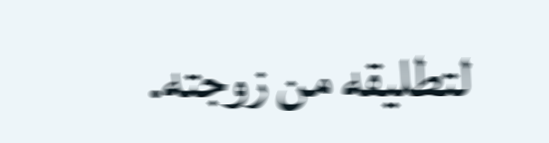لتطليقه من زوجته.